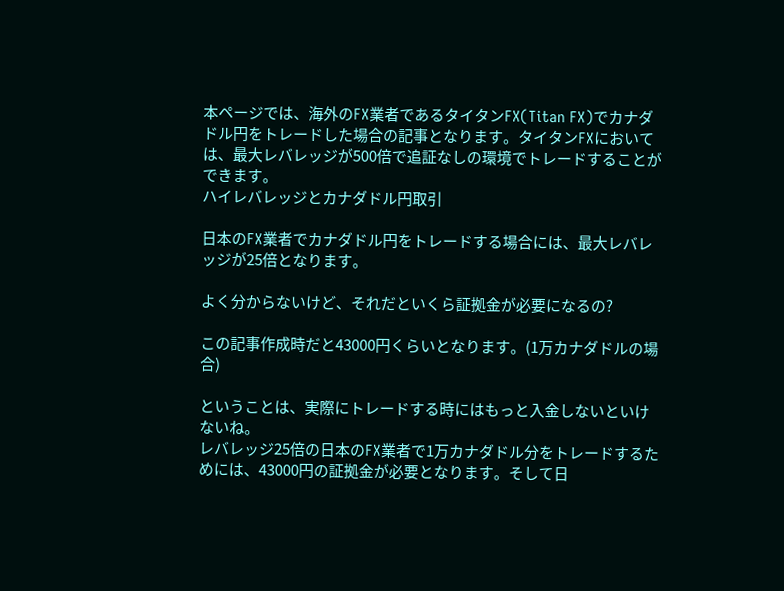本ページでは、海外のFX業者であるタイタンFX(Titan FX)でカナダドル円をトレードした場合の記事となります。タイタンFXにおいては、最大レバレッジが500倍で追証なしの環境でトレードすることができます。
ハイレバレッジとカナダドル円取引

日本のFX業者でカナダドル円をトレードする場合には、最大レバレッジが25倍となります。

よく分からないけど、それだといくら証拠金が必要になるの?

この記事作成時だと43000円くらいとなります。(1万カナダドルの場合)

ということは、実際にトレードする時にはもっと入金しないといけないね。
レバレッジ25倍の日本のFX業者で1万カナダドル分をトレードするためには、43000円の証拠金が必要となります。そして日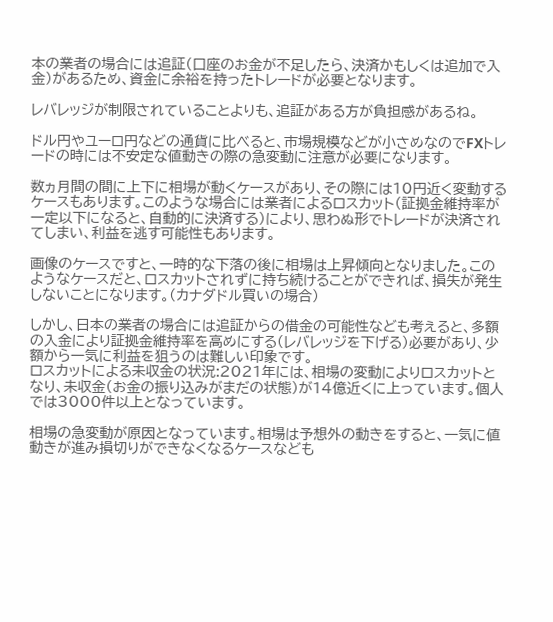本の業者の場合には追証(口座のお金が不足したら、決済かもしくは追加で入金)があるため、資金に余裕を持ったトレードが必要となります。

レバレッジが制限されていることよりも、追証がある方が負担感があるね。

ドル円やユーロ円などの通貨に比べると、市場規模などが小さめなのでFXトレードの時には不安定な値動きの際の急変動に注意が必要になります。

数ヵ月間の間に上下に相場が動くケースがあり、その際には10円近く変動するケースもあります。このような場合には業者によるロスカット(証拠金維持率が一定以下になると、自動的に決済する)により、思わぬ形でトレードが決済されてしまい、利益を逃す可能性もあります。

画像のケースですと、一時的な下落の後に相場は上昇傾向となりました。このようなケースだと、ロスカットされずに持ち続けることができれば、損失が発生しないことになります。(カナダドル買いの場合)

しかし、日本の業者の場合には追証からの借金の可能性なども考えると、多額の入金により証拠金維持率を高めにする(レバレッジを下げる)必要があり、少額から一気に利益を狙うのは難しい印象です。
ロスカットによる未収金の状況:2021年には、相場の変動によりロスカットとなり、未収金(お金の振り込みがまだの状態)が14億近くに上っています。個人では3000件以上となっています。

相場の急変動が原因となっています。相場は予想外の動きをすると、一気に値動きが進み損切りができなくなるケースなども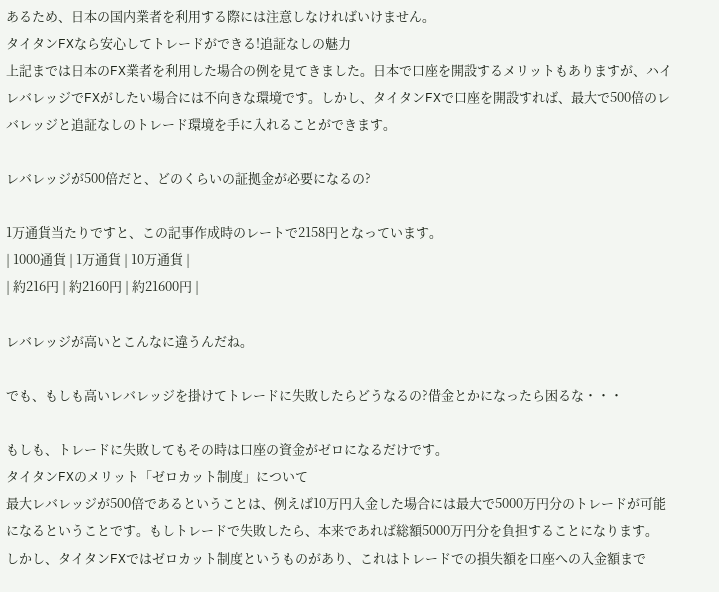あるため、日本の国内業者を利用する際には注意しなければいけません。
タイタンFXなら安心してトレードができる!追証なしの魅力
上記までは日本のFX業者を利用した場合の例を見てきました。日本で口座を開設するメリットもありますが、ハイレバレッジでFXがしたい場合には不向きな環境です。しかし、タイタンFXで口座を開設すれば、最大で500倍のレバレッジと追証なしのトレード環境を手に入れることができます。

レバレッジが500倍だと、どのくらいの証拠金が必要になるの?

1万通貨当たりですと、この記事作成時のレートで2158円となっています。
| 1000通貨 | 1万通貨 | 10万通貨 |
| 約216円 | 約2160円 | 約21600円 |

レバレッジが高いとこんなに違うんだね。

でも、もしも高いレバレッジを掛けてトレードに失敗したらどうなるの?借金とかになったら困るな・・・

もしも、トレードに失敗してもその時は口座の資金がゼロになるだけです。
タイタンFXのメリット「ゼロカット制度」について
最大レバレッジが500倍であるということは、例えば10万円入金した場合には最大で5000万円分のトレードが可能になるということです。もしトレードで失敗したら、本来であれば総額5000万円分を負担することになります。
しかし、タイタンFXではゼロカット制度というものがあり、これはトレードでの損失額を口座への入金額まで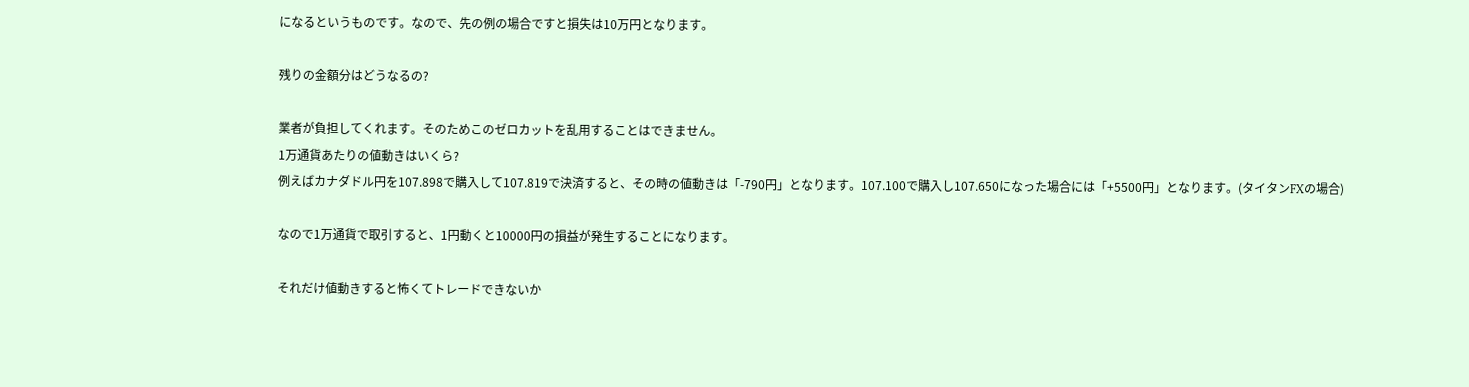になるというものです。なので、先の例の場合ですと損失は10万円となります。

残りの金額分はどうなるの?

業者が負担してくれます。そのためこのゼロカットを乱用することはできません。
1万通貨あたりの値動きはいくら?
例えばカナダドル円を107.898で購入して107.819で決済すると、その時の値動きは「-790円」となります。107.100で購入し107.650になった場合には「+5500円」となります。(タイタンFXの場合)

なので1万通貨で取引すると、1円動くと10000円の損益が発生することになります。

それだけ値動きすると怖くてトレードできないか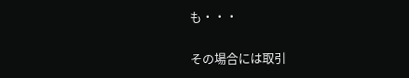も・・・

その場合には取引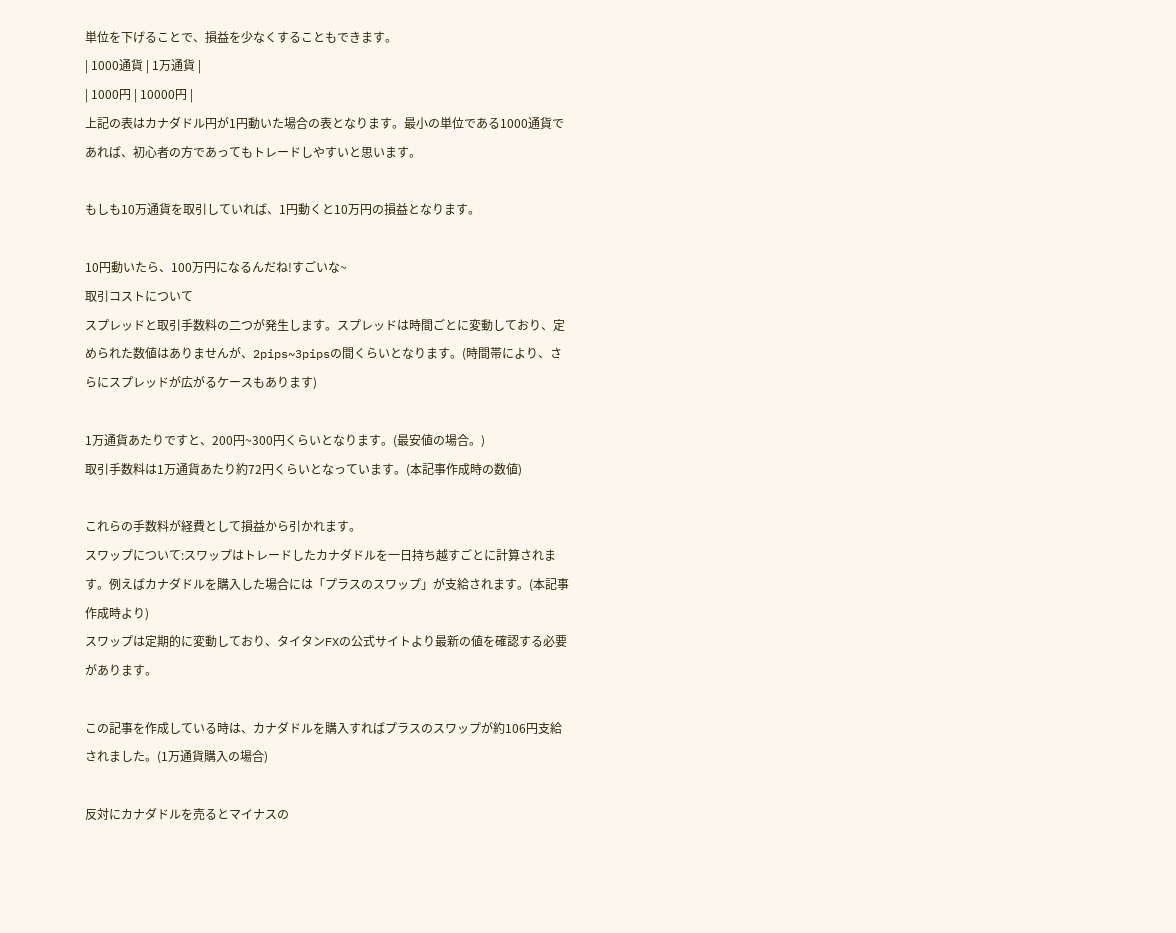単位を下げることで、損益を少なくすることもできます。
| 1000通貨 | 1万通貨 |
| 1000円 | 10000円 |
上記の表はカナダドル円が1円動いた場合の表となります。最小の単位である1000通貨であれば、初心者の方であってもトレードしやすいと思います。

もしも10万通貨を取引していれば、1円動くと10万円の損益となります。

10円動いたら、100万円になるんだね!すごいな~
取引コストについて
スプレッドと取引手数料の二つが発生します。スプレッドは時間ごとに変動しており、定められた数値はありませんが、2pips~3pipsの間くらいとなります。(時間帯により、さらにスプレッドが広がるケースもあります)

1万通貨あたりですと、200円~300円くらいとなります。(最安値の場合。)
取引手数料は1万通貨あたり約72円くらいとなっています。(本記事作成時の数値)

これらの手数料が経費として損益から引かれます。
スワップについて:スワップはトレードしたカナダドルを一日持ち越すごとに計算されます。例えばカナダドルを購入した場合には「プラスのスワップ」が支給されます。(本記事作成時より)
スワップは定期的に変動しており、タイタンFXの公式サイトより最新の値を確認する必要があります。

この記事を作成している時は、カナダドルを購入すればプラスのスワップが約106円支給されました。(1万通貨購入の場合)

反対にカナダドルを売るとマイナスの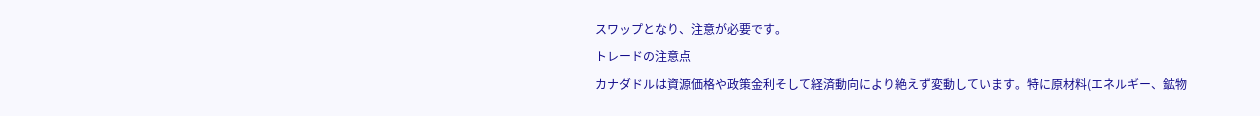スワップとなり、注意が必要です。
トレードの注意点
カナダドルは資源価格や政策金利そして経済動向により絶えず変動しています。特に原材料(エネルギー、鉱物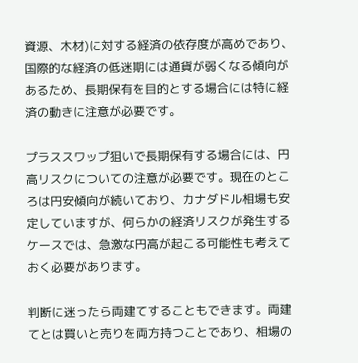資源、木材)に対する経済の依存度が高めであり、国際的な経済の低迷期には通貨が弱くなる傾向があるため、長期保有を目的とする場合には特に経済の動きに注意が必要です。

プラススワップ狙いで長期保有する場合には、円高リスクについての注意が必要です。現在のところは円安傾向が続いており、カナダドル相場も安定していますが、何らかの経済リスクが発生するケースでは、急激な円高が起こる可能性も考えておく必要があります。

判断に迷ったら両建てすることもできます。両建てとは買いと売りを両方持つことであり、相場の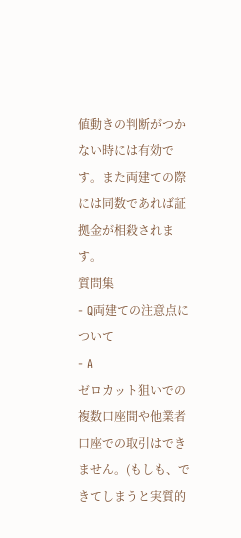値動きの判断がつかない時には有効です。また両建ての際には同数であれば証拠金が相殺されます。
質問集
- Q両建ての注意点について
- A
ゼロカット狙いでの複数口座間や他業者口座での取引はできません。(もしも、できてしまうと実質的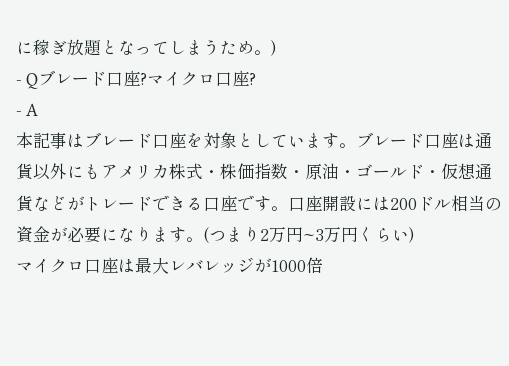に稼ぎ放題となってしまうため。)
- Qブレード口座?マイクロ口座?
- A
本記事はブレード口座を対象としています。ブレード口座は通貨以外にもアメリカ株式・株価指数・原油・ゴールド・仮想通貨などがトレードできる口座です。口座開設には200ドル相当の資金が必要になります。(つまり2万円~3万円くらい)
マイクロ口座は最大レバレッジが1000倍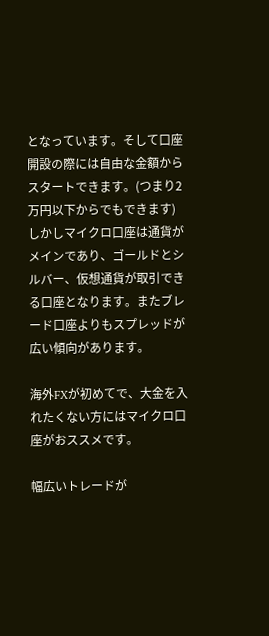となっています。そして口座開設の際には自由な金額からスタートできます。(つまり2万円以下からでもできます)
しかしマイクロ口座は通貨がメインであり、ゴールドとシルバー、仮想通貨が取引できる口座となります。またブレード口座よりもスプレッドが広い傾向があります。

海外FXが初めてで、大金を入れたくない方にはマイクロ口座がおススメです。

幅広いトレードが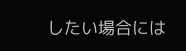したい場合には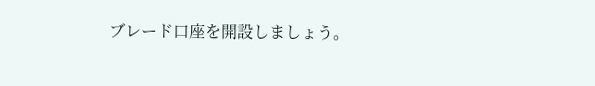ブレード口座を開設しましょう。